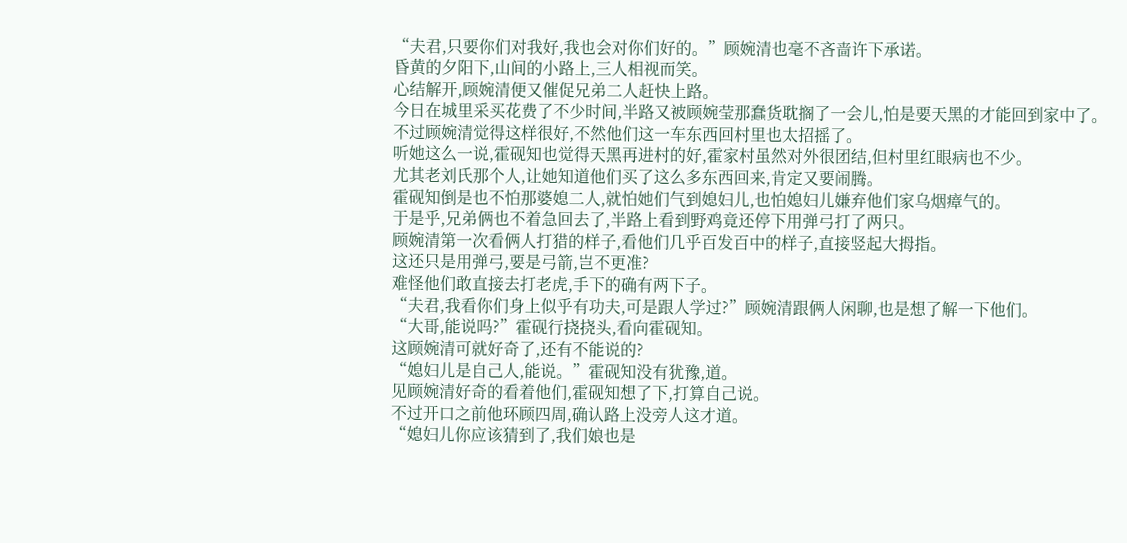“夫君,只要你们对我好,我也会对你们好的。”顾婉清也毫不吝啬许下承诺。
昏黄的夕阳下,山间的小路上,三人相视而笑。
心结解开,顾婉清便又催促兄弟二人赶快上路。
今日在城里采买花费了不少时间,半路又被顾婉莹那蠢货耽搁了一会儿,怕是要天黑的才能回到家中了。
不过顾婉清觉得这样很好,不然他们这一车东西回村里也太招摇了。
听她这么一说,霍砚知也觉得天黑再进村的好,霍家村虽然对外很团结,但村里红眼病也不少。
尤其老刘氏那个人,让她知道他们买了这么多东西回来,肯定又要闹腾。
霍砚知倒是也不怕那婆媳二人,就怕她们气到媳妇儿,也怕媳妇儿嫌弃他们家乌烟瘴气的。
于是乎,兄弟俩也不着急回去了,半路上看到野鸡竟还停下用弹弓打了两只。
顾婉清第一次看俩人打猎的样子,看他们几乎百发百中的样子,直接竖起大拇指。
这还只是用弹弓,要是弓箭,岂不更准?
难怪他们敢直接去打老虎,手下的确有两下子。
“夫君,我看你们身上似乎有功夫,可是跟人学过?”顾婉清跟俩人闲聊,也是想了解一下他们。
“大哥,能说吗?”霍砚行挠挠头,看向霍砚知。
这顾婉清可就好奇了,还有不能说的?
“媳妇儿是自己人,能说。”霍砚知没有犹豫,道。
见顾婉清好奇的看着他们,霍砚知想了下,打算自己说。
不过开口之前他环顾四周,确认路上没旁人这才道。
“媳妇儿你应该猜到了,我们娘也是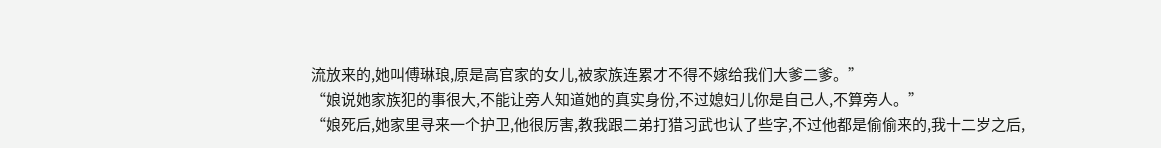流放来的,她叫傅琳琅,原是高官家的女儿,被家族连累才不得不嫁给我们大爹二爹。”
“娘说她家族犯的事很大,不能让旁人知道她的真实身份,不过媳妇儿你是自己人,不算旁人。”
“娘死后,她家里寻来一个护卫,他很厉害,教我跟二弟打猎习武也认了些字,不过他都是偷偷来的,我十二岁之后,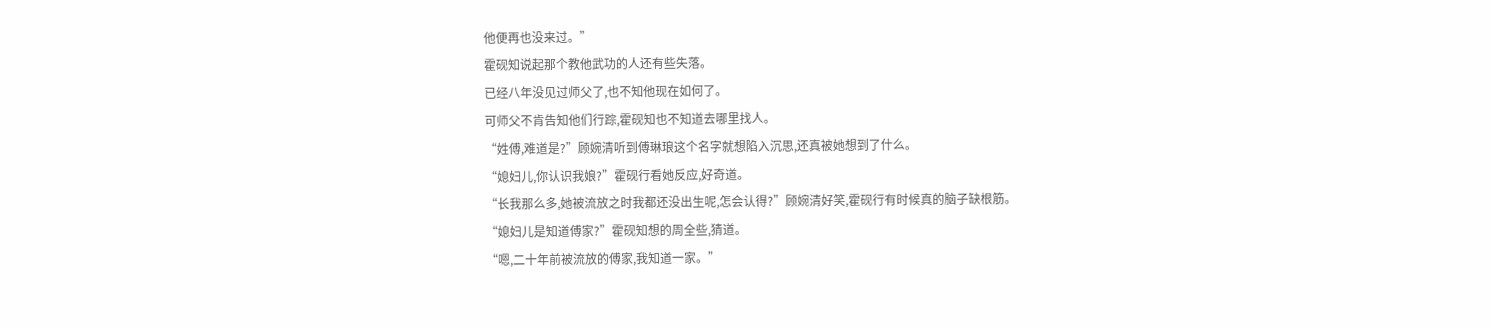他便再也没来过。”
霍砚知说起那个教他武功的人还有些失落。
已经八年没见过师父了,也不知他现在如何了。
可师父不肯告知他们行踪,霍砚知也不知道去哪里找人。
“姓傅,难道是?”顾婉清听到傅琳琅这个名字就想陷入沉思,还真被她想到了什么。
“媳妇儿,你认识我娘?”霍砚行看她反应,好奇道。
“长我那么多,她被流放之时我都还没出生呢,怎会认得?”顾婉清好笑,霍砚行有时候真的脑子缺根筋。
“媳妇儿是知道傅家?”霍砚知想的周全些,猜道。
“嗯,二十年前被流放的傅家,我知道一家。”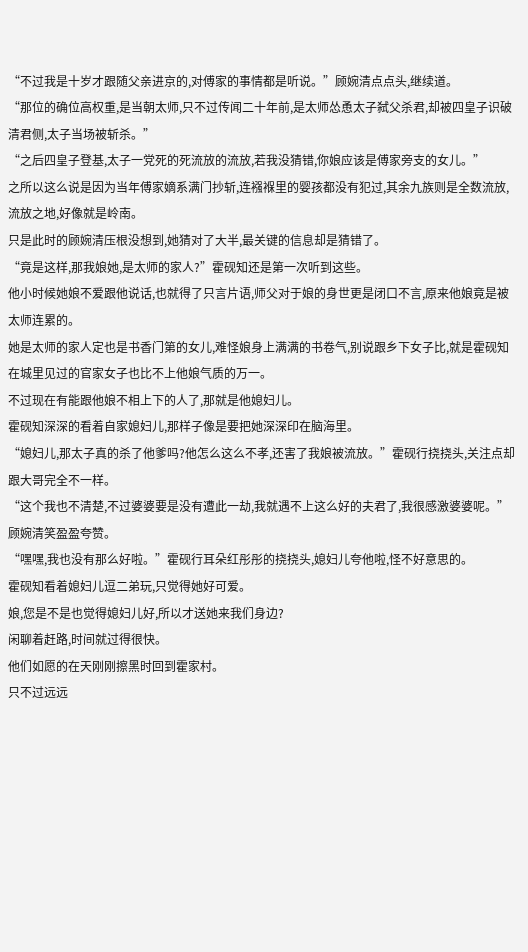“不过我是十岁才跟随父亲进京的,对傅家的事情都是听说。”顾婉清点点头,继续道。
“那位的确位高权重,是当朝太师,只不过传闻二十年前,是太师怂恿太子弑父杀君,却被四皇子识破清君侧,太子当场被斩杀。”
“之后四皇子登基,太子一党死的死流放的流放,若我没猜错,你娘应该是傅家旁支的女儿。”
之所以这么说是因为当年傅家嫡系满门抄斩,连襁褓里的婴孩都没有犯过,其余九族则是全数流放,流放之地,好像就是岭南。
只是此时的顾婉清压根没想到,她猜对了大半,最关键的信息却是猜错了。
“竟是这样,那我娘她,是太师的家人?”霍砚知还是第一次听到这些。
他小时候她娘不爱跟他说话,也就得了只言片语,师父对于娘的身世更是闭口不言,原来他娘竟是被太师连累的。
她是太师的家人定也是书香门第的女儿,难怪娘身上满满的书卷气,别说跟乡下女子比,就是霍砚知在城里见过的官家女子也比不上他娘气质的万一。
不过现在有能跟他娘不相上下的人了,那就是他媳妇儿。
霍砚知深深的看着自家媳妇儿,那样子像是要把她深深印在脑海里。
“媳妇儿,那太子真的杀了他爹吗?他怎么这么不孝,还害了我娘被流放。”霍砚行挠挠头,关注点却跟大哥完全不一样。
“这个我也不清楚,不过婆婆要是没有遭此一劫,我就遇不上这么好的夫君了,我很感激婆婆呢。”顾婉清笑盈盈夸赞。
“嘿嘿,我也没有那么好啦。”霍砚行耳朵红彤彤的挠挠头,媳妇儿夸他啦,怪不好意思的。
霍砚知看着媳妇儿逗二弟玩,只觉得她好可爱。
娘,您是不是也觉得媳妇儿好,所以才送她来我们身边?
闲聊着赶路,时间就过得很快。
他们如愿的在天刚刚擦黑时回到霍家村。
只不过远远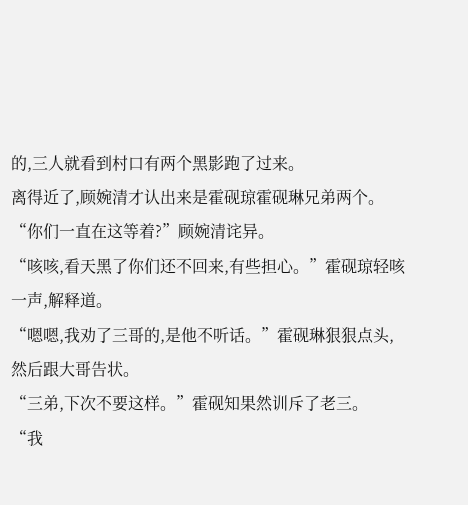的,三人就看到村口有两个黑影跑了过来。
离得近了,顾婉清才认出来是霍砚琼霍砚琳兄弟两个。
“你们一直在这等着?”顾婉清诧异。
“咳咳,看天黑了你们还不回来,有些担心。”霍砚琼轻咳一声,解释道。
“嗯嗯,我劝了三哥的,是他不听话。”霍砚琳狠狠点头,然后跟大哥告状。
“三弟,下次不要这样。”霍砚知果然训斥了老三。
“我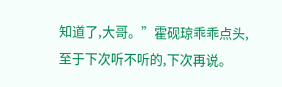知道了,大哥。”霍砚琼乖乖点头,至于下次听不听的,下次再说。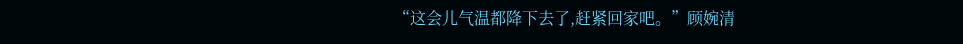“这会儿气温都降下去了,赶紧回家吧。”顾婉清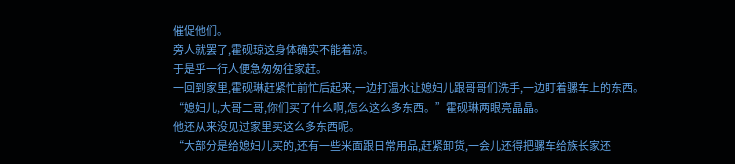催促他们。
旁人就罢了,霍砚琼这身体确实不能着凉。
于是乎一行人便急匆匆往家赶。
一回到家里,霍砚琳赶紧忙前忙后起来,一边打温水让媳妇儿跟哥哥们洗手,一边盯着骡车上的东西。
“媳妇儿,大哥二哥,你们买了什么啊,怎么这么多东西。”霍砚琳两眼亮晶晶。
他还从来没见过家里买这么多东西呢。
“大部分是给媳妇儿买的,还有一些米面跟日常用品,赶紧卸货,一会儿还得把骡车给族长家还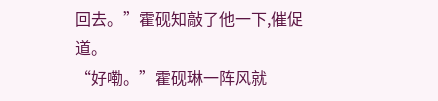回去。”霍砚知敲了他一下,催促道。
“好嘞。”霍砚琳一阵风就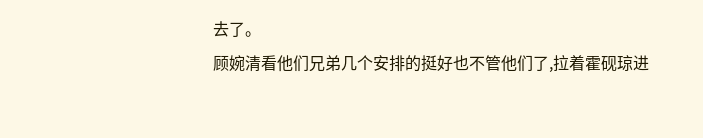去了。
顾婉清看他们兄弟几个安排的挺好也不管他们了,拉着霍砚琼进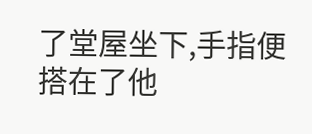了堂屋坐下,手指便搭在了他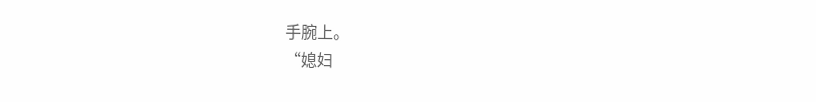手腕上。
“媳妇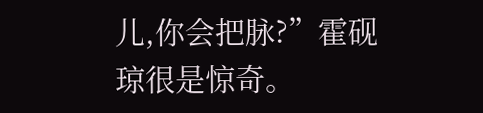儿,你会把脉?”霍砚琼很是惊奇。